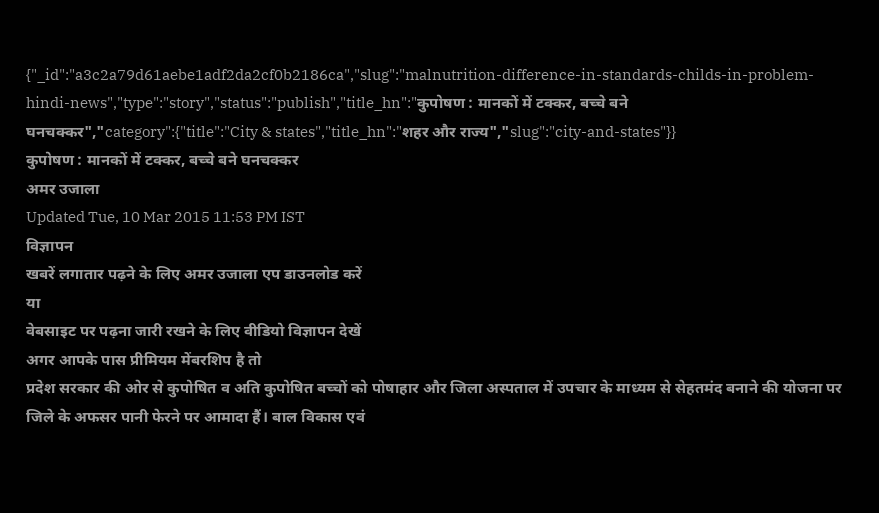{"_id":"a3c2a79d61aebe1adf2da2cf0b2186ca","slug":"malnutrition-difference-in-standards-childs-in-problem-hindi-news","type":"story","status":"publish","title_hn":"कुपोषण : मानकों में टक्कर, बच्चे बने घनचक्कर","category":{"title":"City & states","title_hn":"शहर और राज्य","slug":"city-and-states"}}
कुपोषण : मानकों में टक्कर, बच्चे बने घनचक्कर
अमर उजाला
Updated Tue, 10 Mar 2015 11:53 PM IST
विज्ञापन
खबरें लगातार पढ़ने के लिए अमर उजाला एप डाउनलोड करें
या
वेबसाइट पर पढ़ना जारी रखने के लिए वीडियो विज्ञापन देखें
अगर आपके पास प्रीमियम मेंबरशिप है तो
प्रदेश सरकार की ओर से कुपोषित व अति कुपोषित बच्चों को पोषाहार और जिला अस्पताल में उपचार के माध्यम से सेहतमंद बनाने की योजना पर जिले के अफसर पानी फेरने पर आमादा हैं। बाल विकास एवं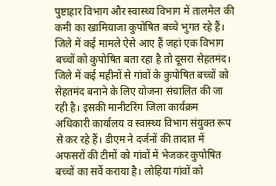पुष्टाहार विभाग और स्वास्थ्य विभाग में तालमेल की कमी का खामियाजा कुपोषित बच्चे भुगत रहे हैं। जिले में कई मामले ऐसे आए हैं जहां एक विभाग बच्चों को कुपोषित बता रहा है तो दूसरा सेहतमंद।
जिले में कई महीनों से गांवों के कुपोषित बच्चों को सेहतमंद बनाने के लिए योजना संचालित की जा रही है। इसकी मानीटरिंग जिला कार्यक्रम अधिकारी कार्यालय व स्वास्थ्य विभाग संयुक्त रूप से कर रहे हैं। डीएम ने दर्जनों की तादात में अफसरों की टीमों को गांवों में भेजकर कुपोषित बच्चों का सर्वे कराया है। लोहिया गांवों को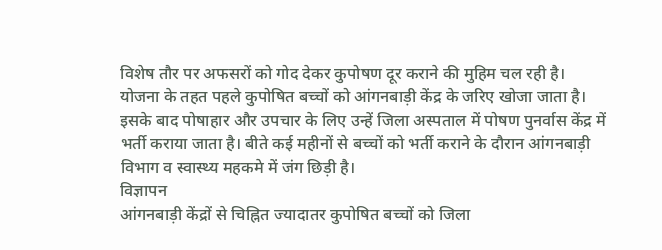विशेष तौर पर अफसरों को गोद देकर कुपोषण दूर कराने की मुहिम चल रही है।
योजना के तहत पहले कुपोषित बच्चों को आंगनबाड़ी केंद्र के जरिए खोजा जाता है। इसके बाद पोषाहार और उपचार के लिए उन्हें जिला अस्पताल में पोषण पुनर्वास केंद्र में भर्ती कराया जाता है। बीते कई महीनों से बच्चों को भर्ती कराने के दौरान आंगनबाड़ी विभाग व स्वास्थ्य महकमे में जंग छिड़ी है।
विज्ञापन
आंगनबाड़ी केंद्रों से चिह्नित ज्यादातर कुपोषित बच्चों को जिला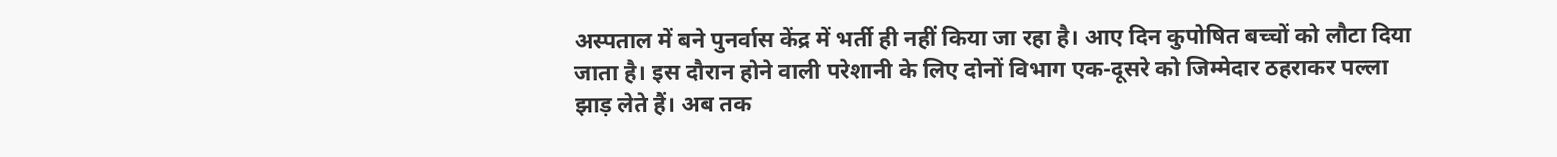अस्पताल में बने पुनर्वास केंद्र में भर्ती ही नहीं किया जा रहा है। आए दिन कुपोषित बच्चों को लौटा दिया जाता है। इस दौरान होने वाली परेशानी के लिए दोनों विभाग एक-दूसरे को जिम्मेदार ठहराकर पल्ला झाड़ लेते हैं। अब तक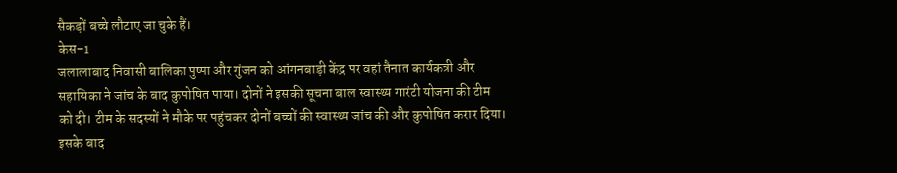सैकड़ों बच्चे लौटाए जा चुके हैं।
केस-1
जलालाबाद निवासी बालिका पुष्पा और गुंजन को आंगनबाड़ी केंद्र पर वहां तैनात कार्यकत्री और सहायिका ने जांच के बाद कुपोषित पाया। दोनों ने इसकी सूचना बाल स्वास्थ्य गारंटी योजना की टीम को दी। टीम के सदस्यों ने मौके पर पहुंचकर दोनों बच्चों की स्वास्थ्य जांच की और कुपोषित करार दिया। इसके बाद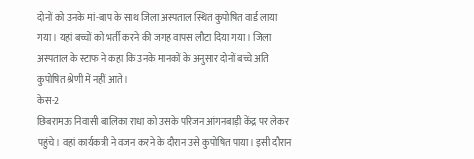दोनों को उनके मां-बाप के साथ जिला अस्पताल स्थित कुपोषित वार्ड लाया गया। यहां बच्चों को भर्ती करने की जगह वापस लौटा दिया गया। जिला अस्पताल के स्टाफ ने कहा कि उनके मानकों के अनुसार दोनों बच्चे अति कुपोषित श्रेणी में नहीं आते।
केस-2
छिबरामऊ निवासी बालिका राधा को उसके परिजन आंगनबाड़ी केंद्र पर लेकर पहुंचे। वहां कार्यकत्री ने वजन करने के दौरान उसे कुपोषित पाया। इसी दौरान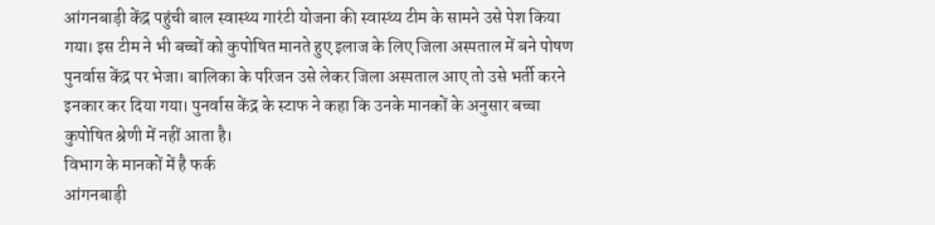आंगनबाड़ी केंद्र पहुंची बाल स्वास्थ्य गारंटी योजना की स्वास्थ्य टीम के सामने उसे पेश किया गया। इस टीम ने भी बच्चों को कुपोषित मानते हुए इलाज के लिए जिला अस्पताल में बने पोषण पुनर्वास केंद्र पर भेजा। बालिका के परिजन उसे लेकर जिला अस्पताल आए तो उसे भर्ती करने इनकार कर दिया गया। पुनर्वास केंद्र के स्टाफ ने कहा कि उनके मानकों के अनुसार बच्चा कुपोषित श्रेणी में नहीं आता है।
विभाग के मानकों में है फर्क
आंगनबाड़ी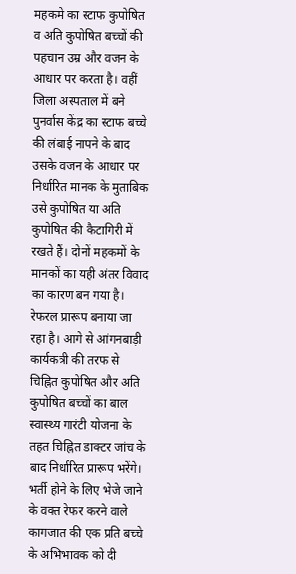महकमे का स्टाफ कुपोषित व अति कुपोषित बच्चों की पहचान उम्र और वजन के आधार पर करता है। वहीं जिला अस्पताल में बने पुनर्वास केंद्र का स्टाफ बच्चे की लंबाई नापने के बाद उसके वजन के आधार पर निर्धारित मानक के मुताबिक उसे कुपोषित या अति कुपोषित की कैटागिरी में रखते हैं। दोनों महकमों के मानकों का यही अंतर विवाद का कारण बन गया है।
रेफरल प्रारूप बनाया जा रहा है। आगे से आंगनबाड़ी कार्यकत्री की तरफ से चिह्नित कुपोषित और अति कुपोषित बच्चों का बाल स्वास्थ्य गारंटी योजना के तहत चिह्नित डाक्टर जांच के बाद निर्धारित प्रारूप भरेंगे। भर्ती होने के लिए भेजे जाने के वक्त रेफर करने वाले कागजात की एक प्रति बच्चे के अभिभावक को दी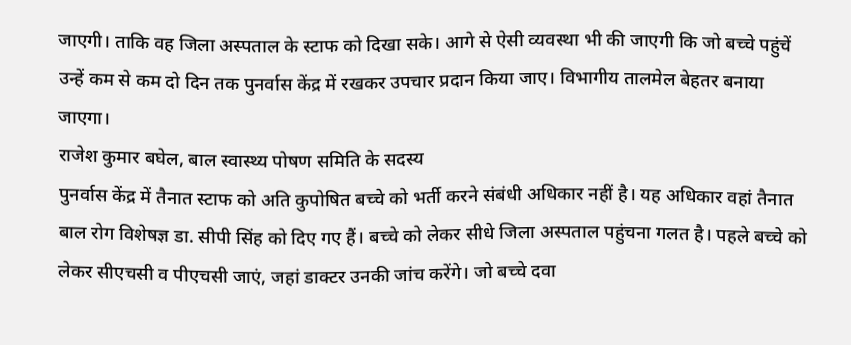जाएगी। ताकि वह जिला अस्पताल के स्टाफ को दिखा सके। आगे से ऐसी व्यवस्था भी की जाएगी कि जो बच्चे पहुंचें उन्हें कम से कम दो दिन तक पुनर्वास केंद्र में रखकर उपचार प्रदान किया जाए। विभागीय तालमेल बेहतर बनाया जाएगा।
राजेश कुमार बघेल, बाल स्वास्थ्य पोषण समिति के सदस्य
पुनर्वास केंद्र में तैनात स्टाफ को अति कुपोषित बच्चे को भर्ती करने संबंधी अधिकार नहीं है। यह अधिकार वहां तैनात बाल रोग विशेषज्ञ डा. सीपी सिंह को दिए गए हैं। बच्चे को लेकर सीधे जिला अस्पताल पहुंचना गलत है। पहले बच्चे को लेकर सीएचसी व पीएचसी जाएं, जहां डाक्टर उनकी जांच करेंगे। जो बच्चे दवा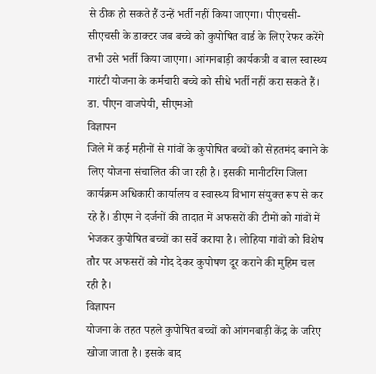से ठीक हो सकते हैं उन्हें भर्ती नहीं किया जाएगा। पीएचसी-सीएचसी के डाक्टर जब बच्चे को कुपोषित वार्ड के लिए रेफर करेंगे तभी उसे भर्ती किया जाएगा। आंगनबाड़ी कार्यकत्री व बाल स्वास्थ्य गारंटी योजना के कर्मचारी बच्चे को सीधे भर्ती नहीं करा सकते हैं।
डा. पीएन वाजपेयी, सीएमओ
विज्ञापन
जिले में कई महीनों से गांवों के कुपोषित बच्चों को सेहतमंद बनाने के लिए योजना संचालित की जा रही है। इसकी मानीटरिंग जिला कार्यक्रम अधिकारी कार्यालय व स्वास्थ्य विभाग संयुक्त रूप से कर रहे हैं। डीएम ने दर्जनों की तादात में अफसरों की टीमों को गांवों में भेजकर कुपोषित बच्चों का सर्वे कराया है। लोहिया गांवों को विशेष तौर पर अफसरों को गोद देकर कुपोषण दूर कराने की मुहिम चल रही है।
विज्ञापन
योजना के तहत पहले कुपोषित बच्चों को आंगनबाड़ी केंद्र के जरिए खोजा जाता है। इसके बाद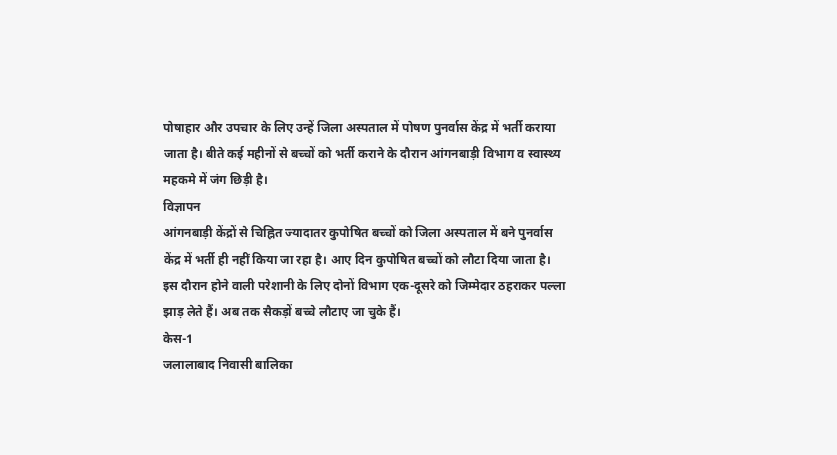पोषाहार और उपचार के लिए उन्हें जिला अस्पताल में पोषण पुनर्वास केंद्र में भर्ती कराया जाता है। बीते कई महीनों से बच्चों को भर्ती कराने के दौरान आंगनबाड़ी विभाग व स्वास्थ्य महकमे में जंग छिड़ी है।
विज्ञापन
आंगनबाड़ी केंद्रों से चिह्नित ज्यादातर कुपोषित बच्चों को जिला अस्पताल में बने पुनर्वास केंद्र में भर्ती ही नहीं किया जा रहा है। आए दिन कुपोषित बच्चों को लौटा दिया जाता है। इस दौरान होने वाली परेशानी के लिए दोनों विभाग एक-दूसरे को जिम्मेदार ठहराकर पल्ला झाड़ लेते हैं। अब तक सैकड़ों बच्चे लौटाए जा चुके हैं।
केस-1
जलालाबाद निवासी बालिका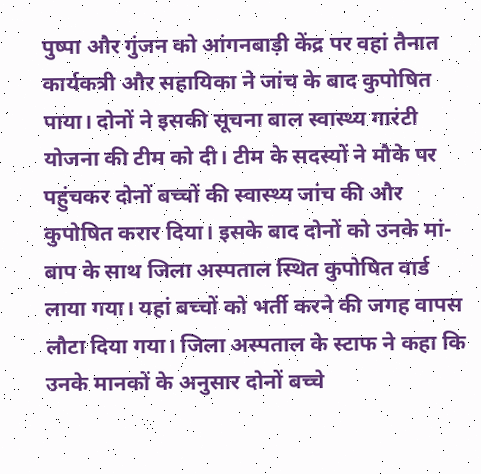पुष्पा और गुंजन को आंगनबाड़ी केंद्र पर वहां तैनात कार्यकत्री और सहायिका ने जांच के बाद कुपोषित पाया। दोनों ने इसकी सूचना बाल स्वास्थ्य गारंटी योजना की टीम को दी। टीम के सदस्यों ने मौके पर पहुंचकर दोनों बच्चों की स्वास्थ्य जांच की और कुपोषित करार दिया। इसके बाद दोनों को उनके मां-बाप के साथ जिला अस्पताल स्थित कुपोषित वार्ड लाया गया। यहां बच्चों को भर्ती करने की जगह वापस लौटा दिया गया। जिला अस्पताल के स्टाफ ने कहा कि उनके मानकों के अनुसार दोनों बच्चे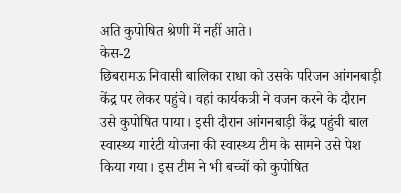अति कुपोषित श्रेणी में नहीं आते।
केस-2
छिबरामऊ निवासी बालिका राधा को उसके परिजन आंगनबाड़ी केंद्र पर लेकर पहुंचे। वहां कार्यकत्री ने वजन करने के दौरान उसे कुपोषित पाया। इसी दौरान आंगनबाड़ी केंद्र पहुंची बाल स्वास्थ्य गारंटी योजना की स्वास्थ्य टीम के सामने उसे पेश किया गया। इस टीम ने भी बच्चों को कुपोषित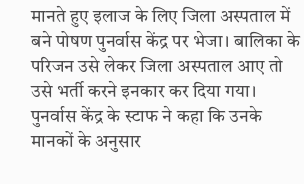मानते हुए इलाज के लिए जिला अस्पताल में बने पोषण पुनर्वास केंद्र पर भेजा। बालिका के परिजन उसे लेकर जिला अस्पताल आए तो उसे भर्ती करने इनकार कर दिया गया। पुनर्वास केंद्र के स्टाफ ने कहा कि उनके मानकों के अनुसार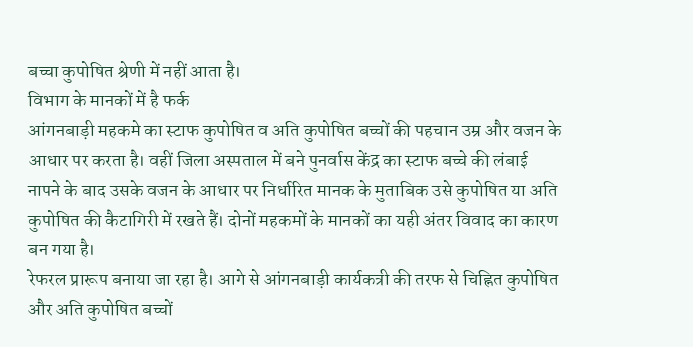बच्चा कुपोषित श्रेणी में नहीं आता है।
विभाग के मानकों में है फर्क
आंगनबाड़ी महकमे का स्टाफ कुपोषित व अति कुपोषित बच्चों की पहचान उम्र और वजन के आधार पर करता है। वहीं जिला अस्पताल में बने पुनर्वास केंद्र का स्टाफ बच्चे की लंबाई नापने के बाद उसके वजन के आधार पर निर्धारित मानक के मुताबिक उसे कुपोषित या अति कुपोषित की कैटागिरी में रखते हैं। दोनों महकमों के मानकों का यही अंतर विवाद का कारण बन गया है।
रेफरल प्रारूप बनाया जा रहा है। आगे से आंगनबाड़ी कार्यकत्री की तरफ से चिह्नित कुपोषित और अति कुपोषित बच्चों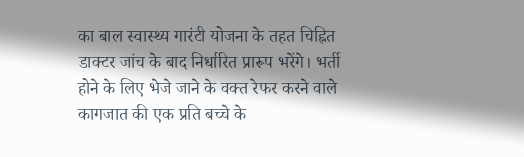का बाल स्वास्थ्य गारंटी योजना के तहत चिह्नित डाक्टर जांच के बाद निर्धारित प्रारूप भरेंगे। भर्ती होने के लिए भेजे जाने के वक्त रेफर करने वाले कागजात की एक प्रति बच्चे के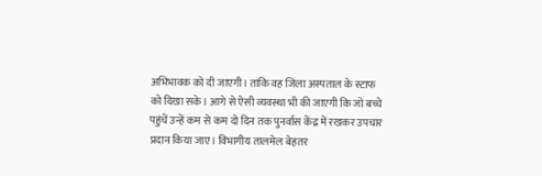अभिभावक को दी जाएगी। ताकि वह जिला अस्पताल के स्टाफ को दिखा सके। आगे से ऐसी व्यवस्था भी की जाएगी कि जो बच्चे पहुंचें उन्हें कम से कम दो दिन तक पुनर्वास केंद्र में रखकर उपचार प्रदान किया जाए। विभागीय तालमेल बेहतर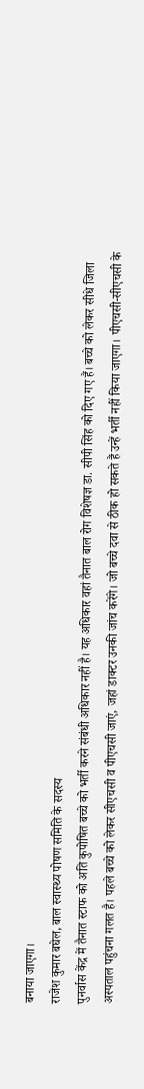बनाया जाएगा।
राजेश कुमार बघेल, बाल स्वास्थ्य पोषण समिति के सदस्य
पुनर्वास केंद्र में तैनात स्टाफ को अति कुपोषित बच्चे को भर्ती करने संबंधी अधिकार नहीं है। यह अधिकार वहां तैनात बाल रोग विशेषज्ञ डा. सीपी सिंह को दिए गए हैं। बच्चे को लेकर सीधे जिला अस्पताल पहुंचना गलत है। पहले बच्चे को लेकर सीएचसी व पीएचसी जाएं, जहां डाक्टर उनकी जांच करेंगे। जो बच्चे दवा से ठीक हो सकते हैं उन्हें भर्ती नहीं किया जाएगा। पीएचसी-सीएचसी के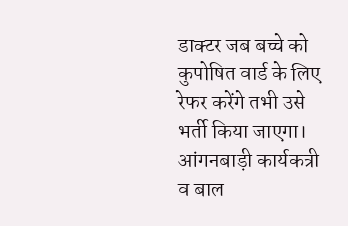डाक्टर जब बच्चे को कुपोषित वार्ड के लिए रेफर करेंगे तभी उसे भर्ती किया जाएगा। आंगनबाड़ी कार्यकत्री व बाल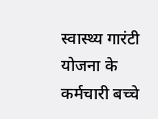स्वास्थ्य गारंटी योजना के कर्मचारी बच्चे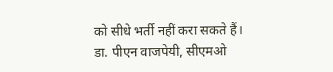को सीधे भर्ती नहीं करा सकते हैं।
डा. पीएन वाजपेयी, सीएमओ